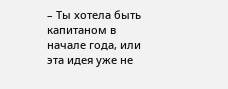– Ты хотела быть капитаном в начале года, или эта идея уже не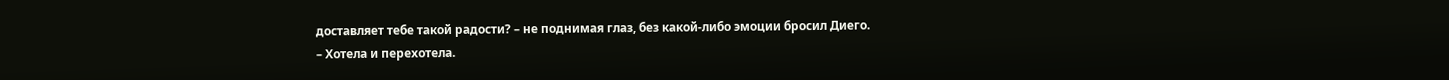доставляет тебе такой радости? – не поднимая глаз, без какой-либо эмоции бросил Диего.
– Хотела и перехотела.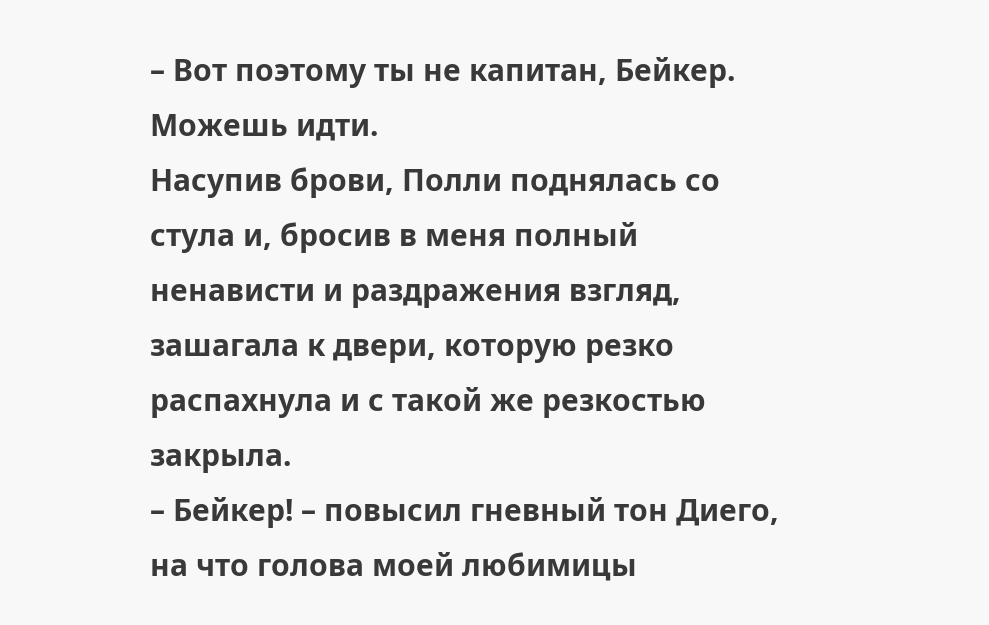– Вот поэтому ты не капитан, Бейкер. Можешь идти.
Насупив брови, Полли поднялась со стула и, бросив в меня полный ненависти и раздражения взгляд, зашагала к двери, которую резко распахнула и с такой же резкостью закрыла.
– Бейкер! – повысил гневный тон Диего, на что голова моей любимицы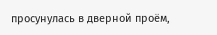просунулась в дверной проём,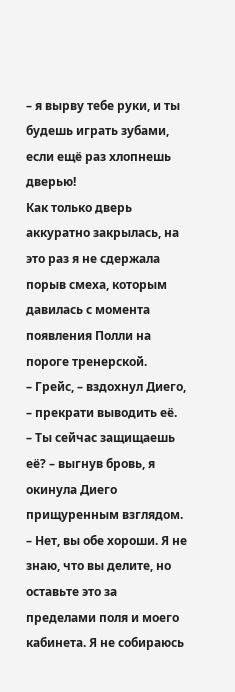– я вырву тебе руки, и ты будешь играть зубами, если ещё раз хлопнешь дверью!
Как только дверь аккуратно закрылась, на это раз я не сдержала порыв смеха, которым давилась с момента появления Полли на пороге тренерской.
– Грейс, – вздохнул Диего, – прекрати выводить её.
– Ты сейчас защищаешь её? – выгнув бровь, я окинула Диего прищуренным взглядом.
– Нет, вы обе хороши. Я не знаю, что вы делите, но оставьте это за пределами поля и моего кабинета. Я не собираюсь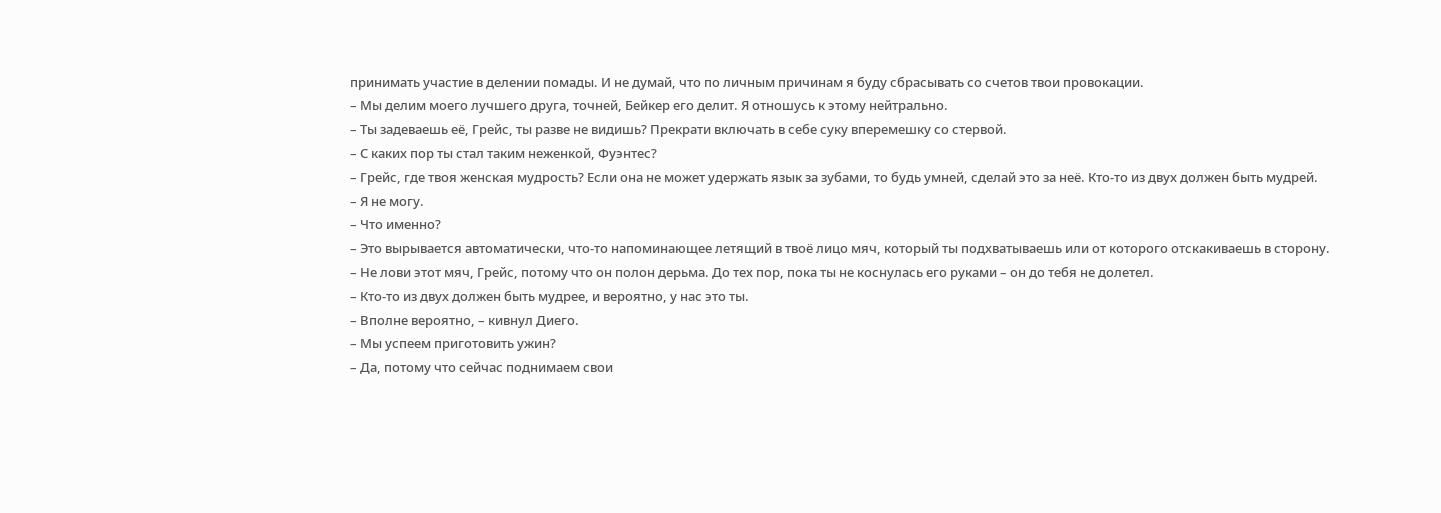принимать участие в делении помады. И не думай, что по личным причинам я буду сбрасывать со счетов твои провокации.
– Мы делим моего лучшего друга, точней, Бейкер его делит. Я отношусь к этому нейтрально.
– Ты задеваешь её, Грейс, ты разве не видишь? Прекрати включать в себе суку вперемешку со стервой.
– С каких пор ты стал таким неженкой, Фуэнтес?
– Грейс, где твоя женская мудрость? Если она не может удержать язык за зубами, то будь умней, сделай это за неё. Кто-то из двух должен быть мудрей.
– Я не могу.
– Что именно?
– Это вырывается автоматически, что-то напоминающее летящий в твоё лицо мяч, который ты подхватываешь или от которого отскакиваешь в сторону.
– Не лови этот мяч, Грейс, потому что он полон дерьма. До тех пор, пока ты не коснулась его руками – он до тебя не долетел.
– Кто-то из двух должен быть мудрее, и вероятно, у нас это ты.
– Вполне вероятно, – кивнул Диего.
– Мы успеем приготовить ужин?
– Да, потому что сейчас поднимаем свои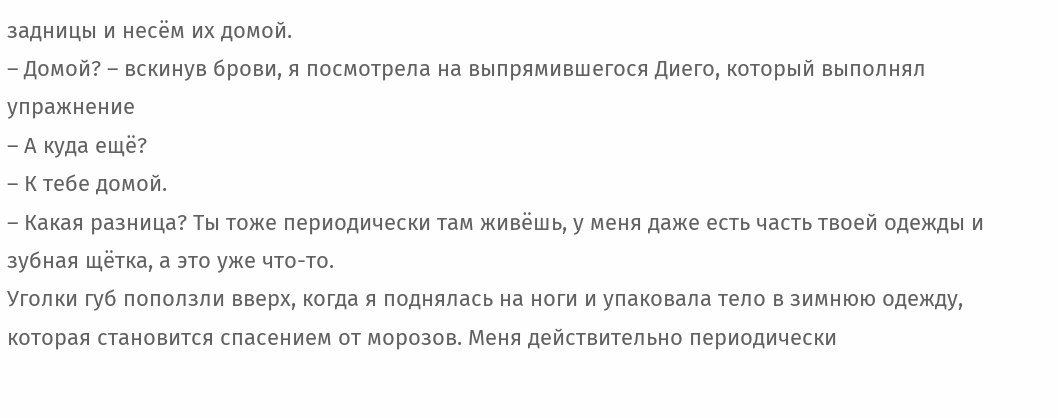задницы и несём их домой.
– Домой? – вскинув брови, я посмотрела на выпрямившегося Диего, который выполнял упражнение
– А куда ещё?
– К тебе домой.
– Какая разница? Ты тоже периодически там живёшь, у меня даже есть часть твоей одежды и зубная щётка, а это уже что-то.
Уголки губ поползли вверх, когда я поднялась на ноги и упаковала тело в зимнюю одежду, которая становится спасением от морозов. Меня действительно периодически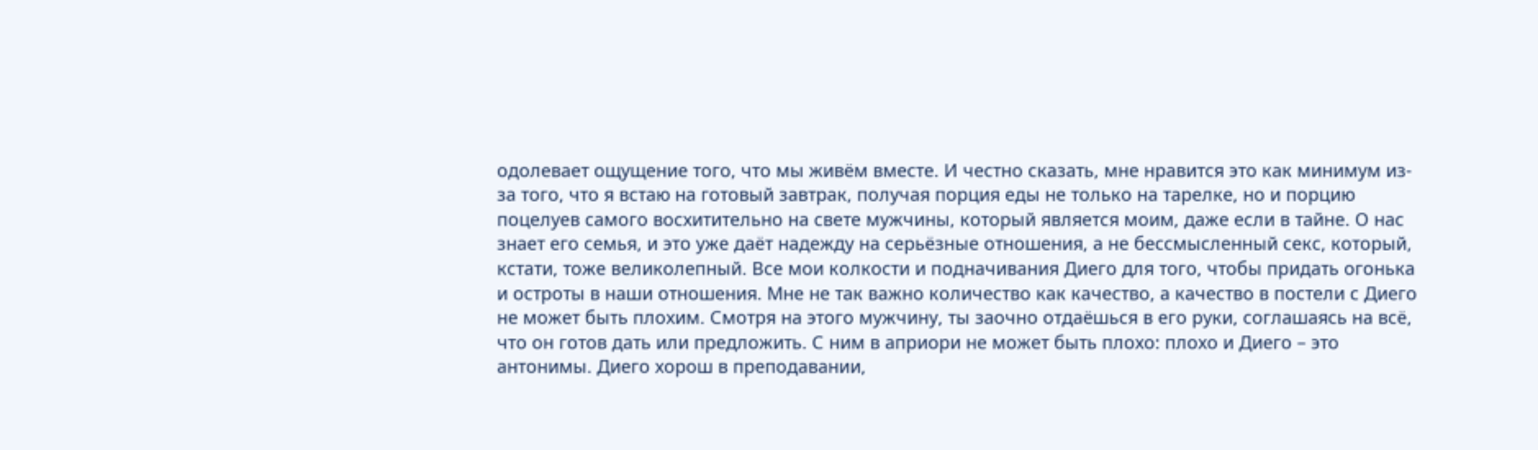одолевает ощущение того, что мы живём вместе. И честно сказать, мне нравится это как минимум из-за того, что я встаю на готовый завтрак, получая порция еды не только на тарелке, но и порцию поцелуев самого восхитительно на свете мужчины, который является моим, даже если в тайне. О нас знает его семья, и это уже даёт надежду на серьёзные отношения, а не бессмысленный секс, который, кстати, тоже великолепный. Все мои колкости и подначивания Диего для того, чтобы придать огонька и остроты в наши отношения. Мне не так важно количество как качество, а качество в постели с Диего не может быть плохим. Смотря на этого мужчину, ты заочно отдаёшься в его руки, соглашаясь на всё, что он готов дать или предложить. С ним в априори не может быть плохо: плохо и Диего – это антонимы. Диего хорош в преподавании,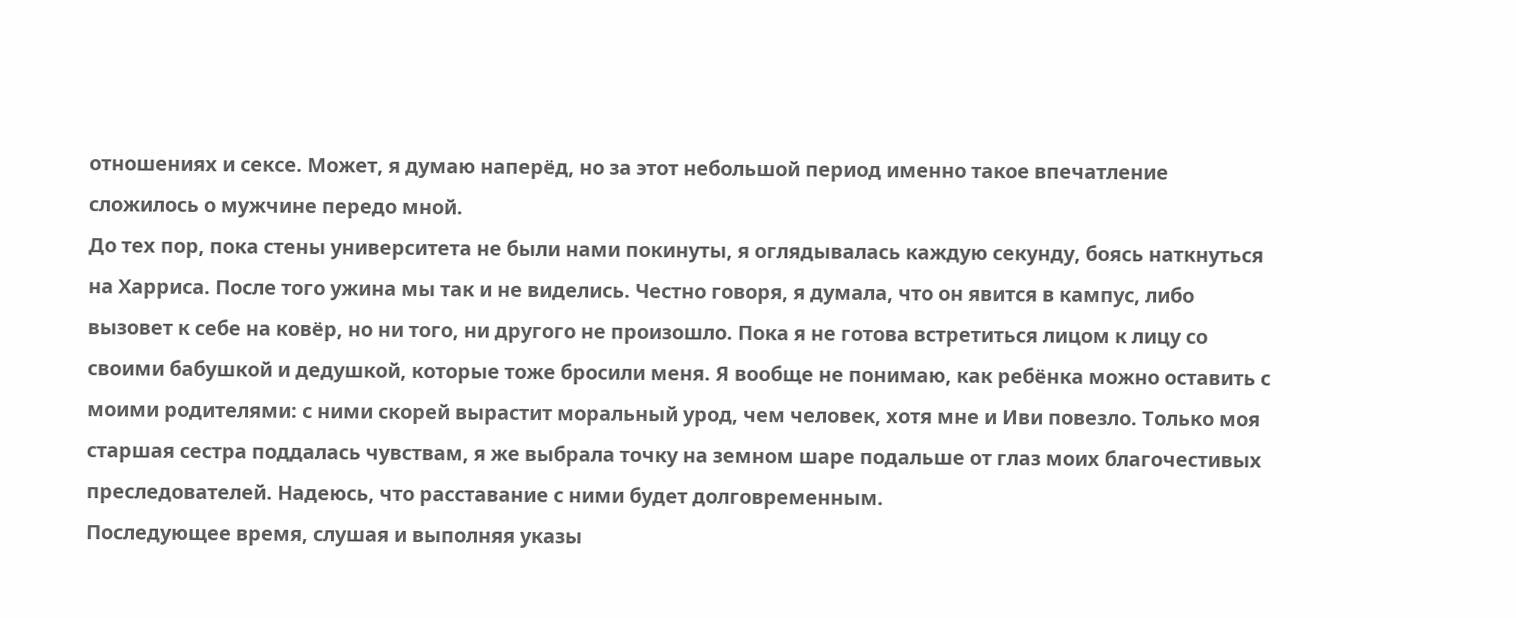отношениях и сексе. Может, я думаю наперёд, но за этот небольшой период именно такое впечатление сложилось о мужчине передо мной.
До тех пор, пока стены университета не были нами покинуты, я оглядывалась каждую секунду, боясь наткнуться на Харриса. После того ужина мы так и не виделись. Честно говоря, я думала, что он явится в кампус, либо вызовет к себе на ковёр, но ни того, ни другого не произошло. Пока я не готова встретиться лицом к лицу со своими бабушкой и дедушкой, которые тоже бросили меня. Я вообще не понимаю, как ребёнка можно оставить с моими родителями: с ними скорей вырастит моральный урод, чем человек, хотя мне и Иви повезло. Только моя старшая сестра поддалась чувствам, я же выбрала точку на земном шаре подальше от глаз моих благочестивых преследователей. Надеюсь, что расставание с ними будет долговременным.
Последующее время, слушая и выполняя указы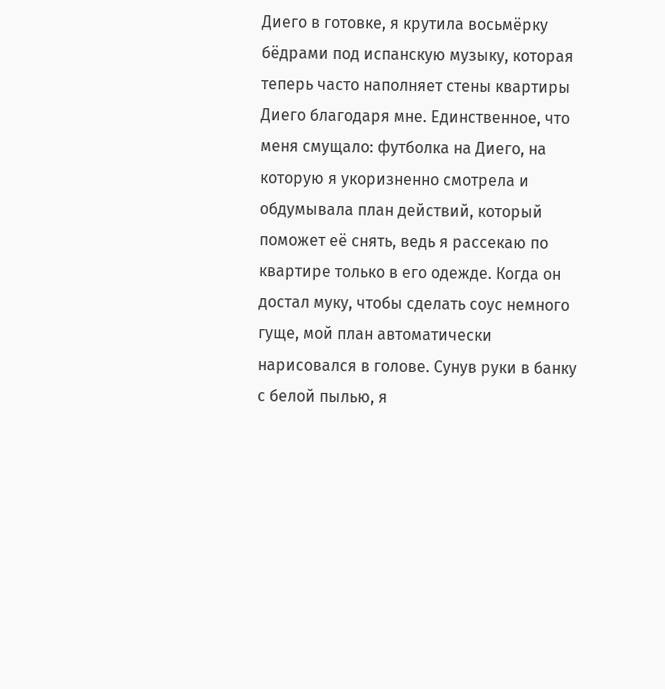Диего в готовке, я крутила восьмёрку бёдрами под испанскую музыку, которая теперь часто наполняет стены квартиры Диего благодаря мне. Единственное, что меня смущало: футболка на Диего, на которую я укоризненно смотрела и обдумывала план действий, который поможет её снять, ведь я рассекаю по квартире только в его одежде. Когда он достал муку, чтобы сделать соус немного гуще, мой план автоматически нарисовался в голове. Сунув руки в банку с белой пылью, я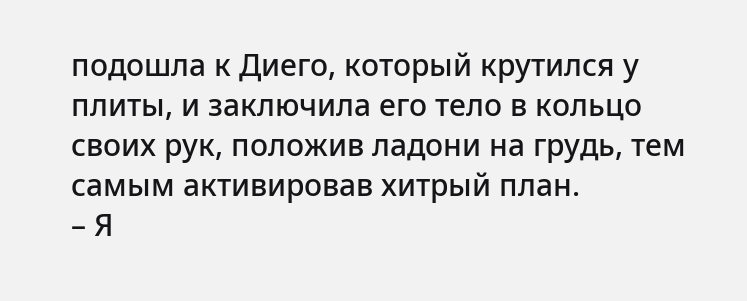подошла к Диего, который крутился у плиты, и заключила его тело в кольцо своих рук, положив ладони на грудь, тем самым активировав хитрый план.
– Я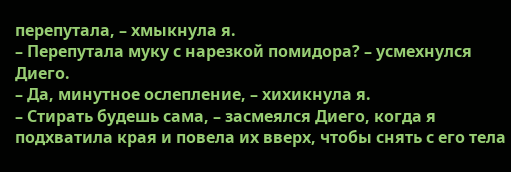перепутала, – хмыкнула я.
– Перепутала муку с нарезкой помидора? – усмехнулся Диего.
– Да, минутное ослепление, – хихикнула я.
– Стирать будешь сама, – засмеялся Диего, когда я подхватила края и повела их вверх, чтобы снять с его тела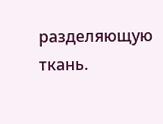разделяющую ткань.